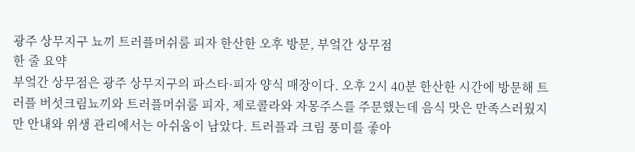광주 상무지구 뇨끼 트러플머쉬룸 피자 한산한 오후 방문, 부엌간 상무점
한 줄 요약
부엌간 상무점은 광주 상무지구의 파스타·피자 양식 매장이다. 오후 2시 40분 한산한 시간에 방문해 트러플 버섯크림뇨끼와 트러플머쉬룸 피자, 제로콜라와 자몽주스를 주문했는데 음식 맛은 만족스러웠지만 안내와 위생 관리에서는 아쉬움이 남았다. 트러플과 크림 풍미를 좋아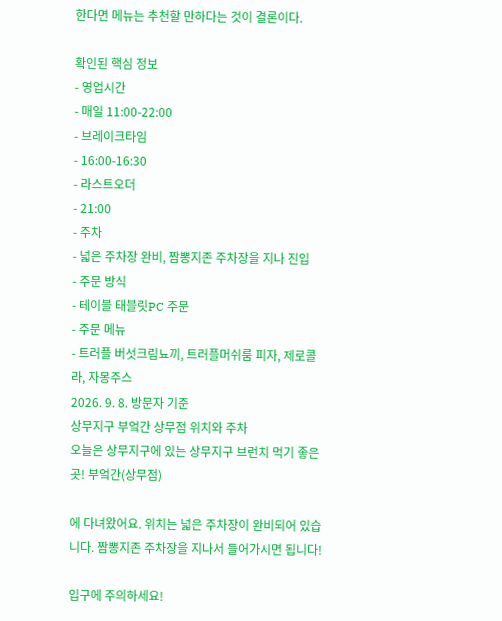한다면 메뉴는 추천할 만하다는 것이 결론이다.

확인된 핵심 정보
- 영업시간
- 매일 11:00-22:00
- 브레이크타임
- 16:00-16:30
- 라스트오더
- 21:00
- 주차
- 넓은 주차장 완비, 짬뽕지존 주차장을 지나 진입
- 주문 방식
- 테이블 태블릿PC 주문
- 주문 메뉴
- 트러플 버섯크림뇨끼, 트러플머쉬룸 피자, 제로콜라, 자몽주스
2026. 9. 8. 방문자 기준
상무지구 부엌간 상무점 위치와 주차
오늘은 상무지구에 있는 상무지구 브런치 먹기 좋은 곳! 부엌간(상무점)

에 다녀왔어요. 위치는 넓은 주차장이 완비되어 있습니다. 짬뽕지존 주차장을 지나서 들어가시면 됩니다!

입구에 주의하세요!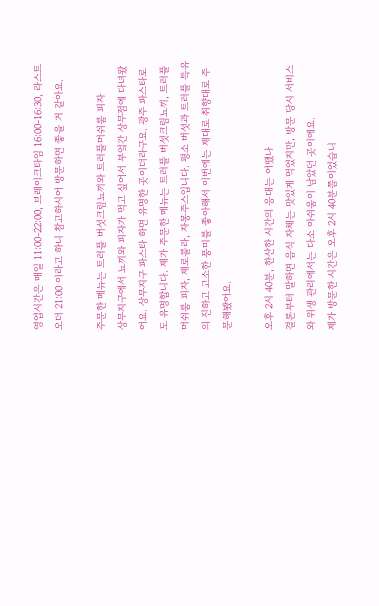영업시간은 매일 11:00-22:00, 브레이크타임 16:00-16:30, 라스트오더 21:00 이라고 하니 참고하시어 방문하면 좋을 거 같아요.

주문한 메뉴는 트러플 버섯크림뇨끼와 트러플머쉬룸 피자
상무지구에서 뇨끼와 피자가 먹고 싶어서 부엌간 상무점에 다녀왔어요. 상무지구 파스타 하면 유명한 곳이더라구요. 광주 파스타로도 유명합니다. 제가 주문한 메뉴는 트러플 버섯크림뇨끼, 트러플머쉬룸 피자, 제로콜라, 자몽주스입니다. 평소 버섯과 트러플 특유의 진하고 고소한 풍미를 좋아해서 이번에는 제대로 취향대로 주문해봤어요.

오후 2시 40분, 한산한 시간의 응대는 어땠나
결론부터 말하면 음식 자체는 맛있게 먹었지만, 방문 당시 서비스와 위생 관리에서는 다소 아쉬움이 남았던 곳이에요.
제가 방문한 시간은 오후 2시 40분쯤이었습니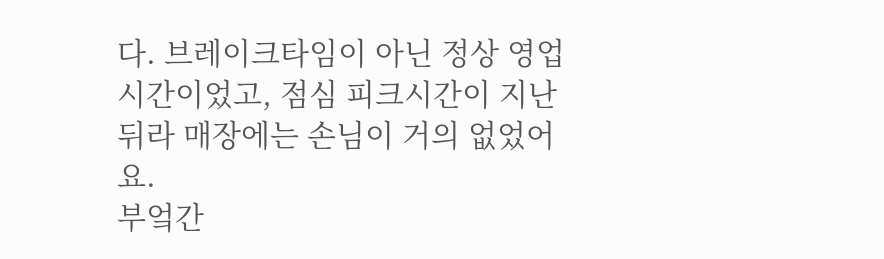다. 브레이크타임이 아닌 정상 영업시간이었고, 점심 피크시간이 지난 뒤라 매장에는 손님이 거의 없었어요.
부엌간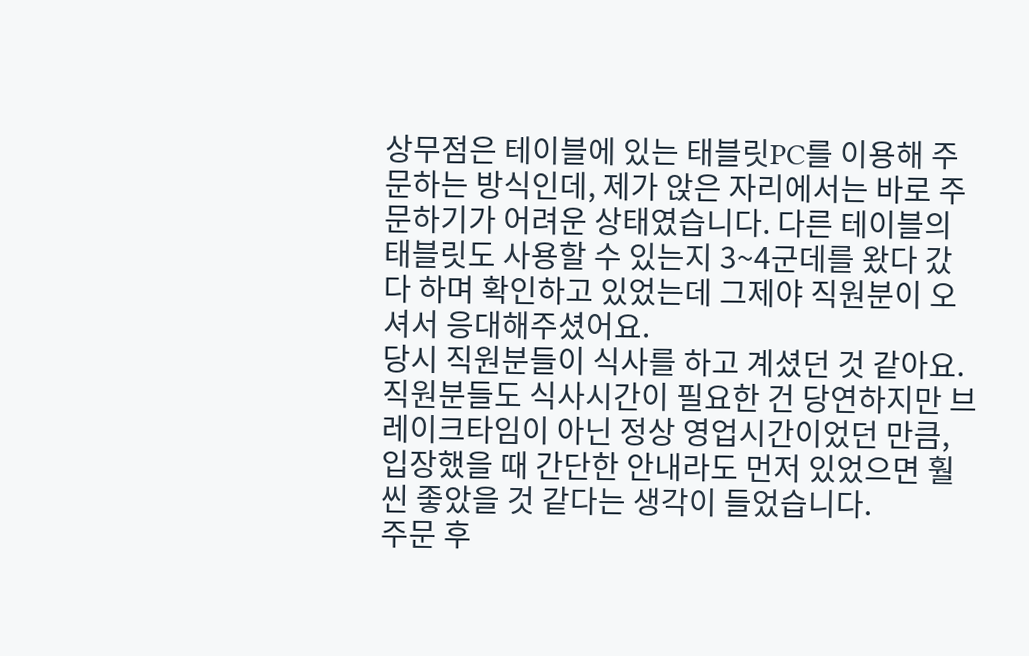상무점은 테이블에 있는 태블릿PC를 이용해 주문하는 방식인데, 제가 앉은 자리에서는 바로 주문하기가 어려운 상태였습니다. 다른 테이블의 태블릿도 사용할 수 있는지 3~4군데를 왔다 갔다 하며 확인하고 있었는데 그제야 직원분이 오셔서 응대해주셨어요.
당시 직원분들이 식사를 하고 계셨던 것 같아요. 직원분들도 식사시간이 필요한 건 당연하지만 브레이크타임이 아닌 정상 영업시간이었던 만큼, 입장했을 때 간단한 안내라도 먼저 있었으면 훨씬 좋았을 것 같다는 생각이 들었습니다.
주문 후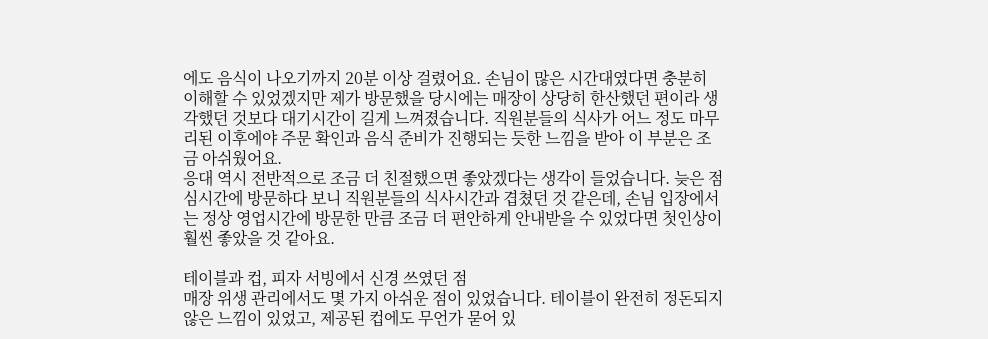에도 음식이 나오기까지 20분 이상 걸렸어요. 손님이 많은 시간대였다면 충분히 이해할 수 있었겠지만 제가 방문했을 당시에는 매장이 상당히 한산했던 편이라 생각했던 것보다 대기시간이 길게 느껴졌습니다. 직원분들의 식사가 어느 정도 마무리된 이후에야 주문 확인과 음식 준비가 진행되는 듯한 느낌을 받아 이 부분은 조금 아쉬웠어요.
응대 역시 전반적으로 조금 더 친절했으면 좋았겠다는 생각이 들었습니다. 늦은 점심시간에 방문하다 보니 직원분들의 식사시간과 겹쳤던 것 같은데, 손님 입장에서는 정상 영업시간에 방문한 만큼 조금 더 편안하게 안내받을 수 있었다면 첫인상이 훨씬 좋았을 것 같아요.

테이블과 컵, 피자 서빙에서 신경 쓰였던 점
매장 위생 관리에서도 몇 가지 아쉬운 점이 있었습니다. 테이블이 완전히 정돈되지 않은 느낌이 있었고, 제공된 컵에도 무언가 묻어 있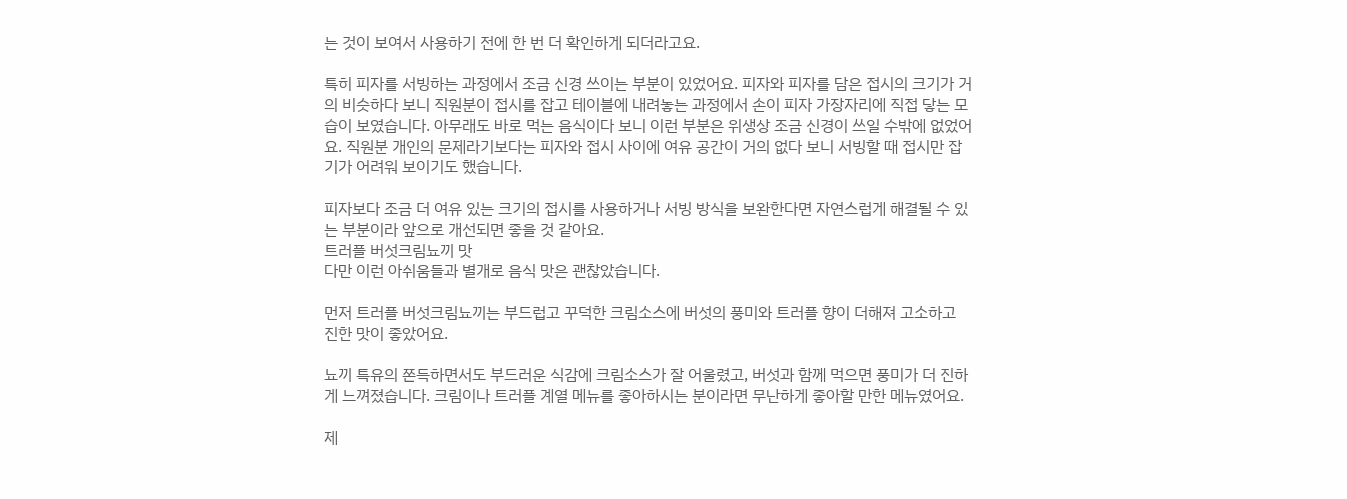는 것이 보여서 사용하기 전에 한 번 더 확인하게 되더라고요.

특히 피자를 서빙하는 과정에서 조금 신경 쓰이는 부분이 있었어요. 피자와 피자를 담은 접시의 크기가 거의 비슷하다 보니 직원분이 접시를 잡고 테이블에 내려놓는 과정에서 손이 피자 가장자리에 직접 닿는 모습이 보였습니다. 아무래도 바로 먹는 음식이다 보니 이런 부분은 위생상 조금 신경이 쓰일 수밖에 없었어요. 직원분 개인의 문제라기보다는 피자와 접시 사이에 여유 공간이 거의 없다 보니 서빙할 때 접시만 잡기가 어려워 보이기도 했습니다.

피자보다 조금 더 여유 있는 크기의 접시를 사용하거나 서빙 방식을 보완한다면 자연스럽게 해결될 수 있는 부분이라 앞으로 개선되면 좋을 것 같아요.
트러플 버섯크림뇨끼 맛
다만 이런 아쉬움들과 별개로 음식 맛은 괜찮았습니다.

먼저 트러플 버섯크림뇨끼는 부드럽고 꾸덕한 크림소스에 버섯의 풍미와 트러플 향이 더해져 고소하고 진한 맛이 좋았어요.

뇨끼 특유의 쫀득하면서도 부드러운 식감에 크림소스가 잘 어울렸고, 버섯과 함께 먹으면 풍미가 더 진하게 느껴졌습니다. 크림이나 트러플 계열 메뉴를 좋아하시는 분이라면 무난하게 좋아할 만한 메뉴였어요.

제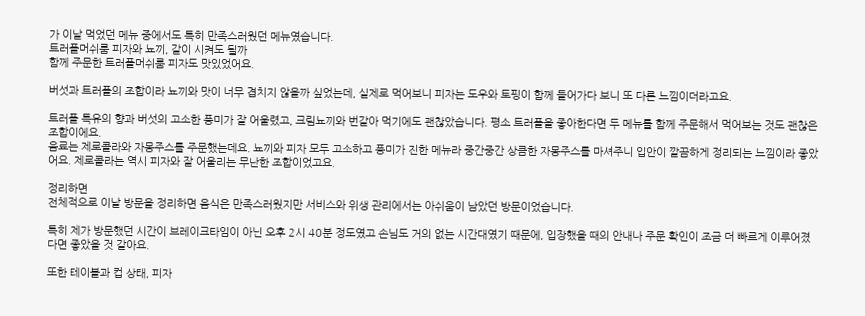가 이날 먹었던 메뉴 중에서도 특히 만족스러웠던 메뉴였습니다.
트러플머쉬룸 피자와 뇨끼, 같이 시켜도 될까
함께 주문한 트러플머쉬룸 피자도 맛있었어요.

버섯과 트러플의 조합이라 뇨끼와 맛이 너무 겹치지 않을까 싶었는데, 실제로 먹어보니 피자는 도우와 토핑이 함께 들어가다 보니 또 다른 느낌이더라고요.

트러플 특유의 향과 버섯의 고소한 풍미가 잘 어울렸고, 크림뇨끼와 번갈아 먹기에도 괜찮았습니다. 평소 트러플을 좋아한다면 두 메뉴를 함께 주문해서 먹어보는 것도 괜찮은 조합이에요.
음료는 제로콜라와 자몽주스를 주문했는데요. 뇨끼와 피자 모두 고소하고 풍미가 진한 메뉴라 중간중간 상큼한 자몽주스를 마셔주니 입안이 깔끔하게 정리되는 느낌이라 좋았어요. 제로콜라는 역시 피자와 잘 어울리는 무난한 조합이었고요.

정리하면
전체적으로 이날 방문을 정리하면 음식은 만족스러웠지만 서비스와 위생 관리에서는 아쉬움이 남았던 방문이었습니다.

특히 제가 방문했던 시간이 브레이크타임이 아닌 오후 2시 40분 정도였고 손님도 거의 없는 시간대였기 때문에, 입장했을 때의 안내나 주문 확인이 조금 더 빠르게 이루어졌다면 좋았을 것 같아요.

또한 테이블과 컵 상태, 피자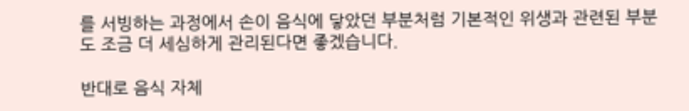를 서빙하는 과정에서 손이 음식에 닿았던 부분처럼 기본적인 위생과 관련된 부분도 조금 더 세심하게 관리된다면 좋겠습니다.

반대로 음식 자체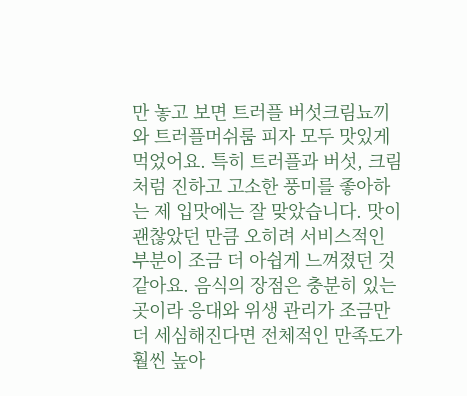만 놓고 보면 트러플 버섯크림뇨끼와 트러플머쉬룸 피자 모두 맛있게 먹었어요. 특히 트러플과 버섯, 크림처럼 진하고 고소한 풍미를 좋아하는 제 입맛에는 잘 맞았습니다. 맛이 괜찮았던 만큼 오히려 서비스적인 부분이 조금 더 아쉽게 느껴졌던 것 같아요. 음식의 장점은 충분히 있는 곳이라 응대와 위생 관리가 조금만 더 세심해진다면 전체적인 만족도가 훨씬 높아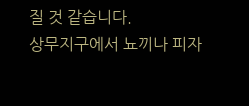질 것 같습니다.
상무지구에서 뇨끼나 피자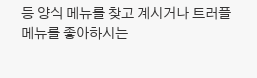등 양식 메뉴를 찾고 계시거나 트러플 메뉴를 좋아하시는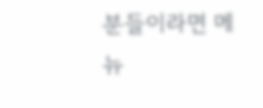분들이라면 메뉴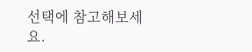선택에 참고해보세요.